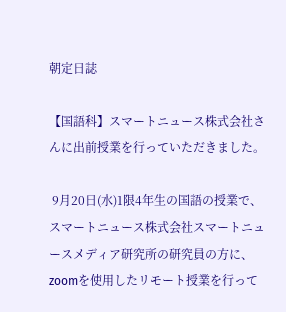朝定日誌

【国語科】スマートニュース株式会社さんに出前授業を行っていただきました。

 9月20日(水)1限4年生の国語の授業で、スマートニュース株式会社スマートニュースメディア研究所の研究員の方に、zoomを使用したリモート授業を行って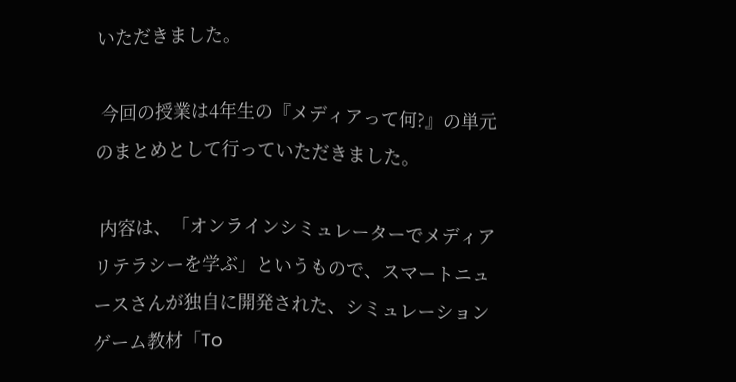いただきました。

 今回の授業は4年生の『メディアって何?』の単元のまとめとして行っていただきました。

 内容は、「オンラインシミュレーターでメディアリテラシーを学ぶ」というもので、スマートニュースさんが独自に開発された、シミュレーションゲーム教材「To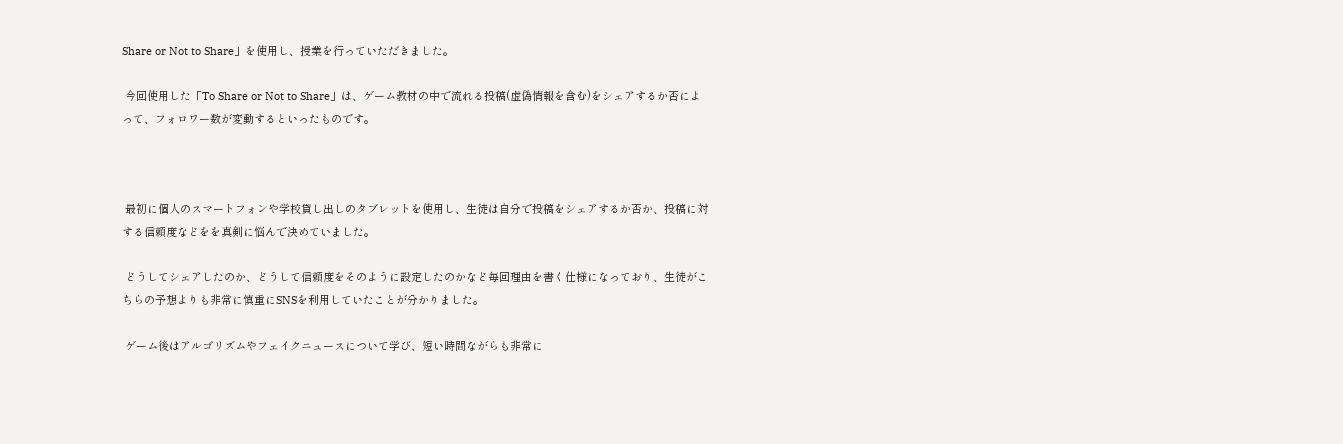Share or Not to Share」を使用し、授業を行っていただきました。

 今回使用した「To Share or Not to Share」は、ゲーム教材の中で流れる投稿(虚偽情報を含む)をシェアするか否によって、フォロワー数が変動するといったものです。



 最初に個人のスマートフォンや学校貸し出しのタブレットを使用し、生徒は自分で投稿をシェアするか否か、投稿に対する信頼度などをを真剣に悩んで決めていました。

 どうしてシェアしたのか、どうして信頼度をそのように設定したのかなど毎回理由を書く仕様になっており、生徒がこちらの予想よりも非常に慎重にSNSを利用していたことが分かりました。

 ゲーム後はアルゴリズムやフェイクニュースについて学び、短い時間ながらも非常に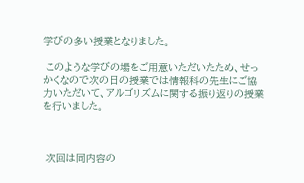学びの多い授業となりました。

 このような学びの場をご用意いただいたため、せっかくなので次の日の授業では情報科の先生にご協力いただいて、アルゴリズムに関する振り返りの授業を行いました。



 次回は同内容の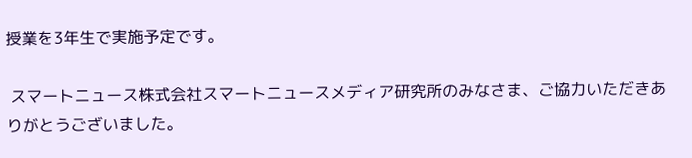授業を3年生で実施予定です。

 スマートニュース株式会社スマートニュースメディア研究所のみなさま、ご協力いただきありがとうございました。